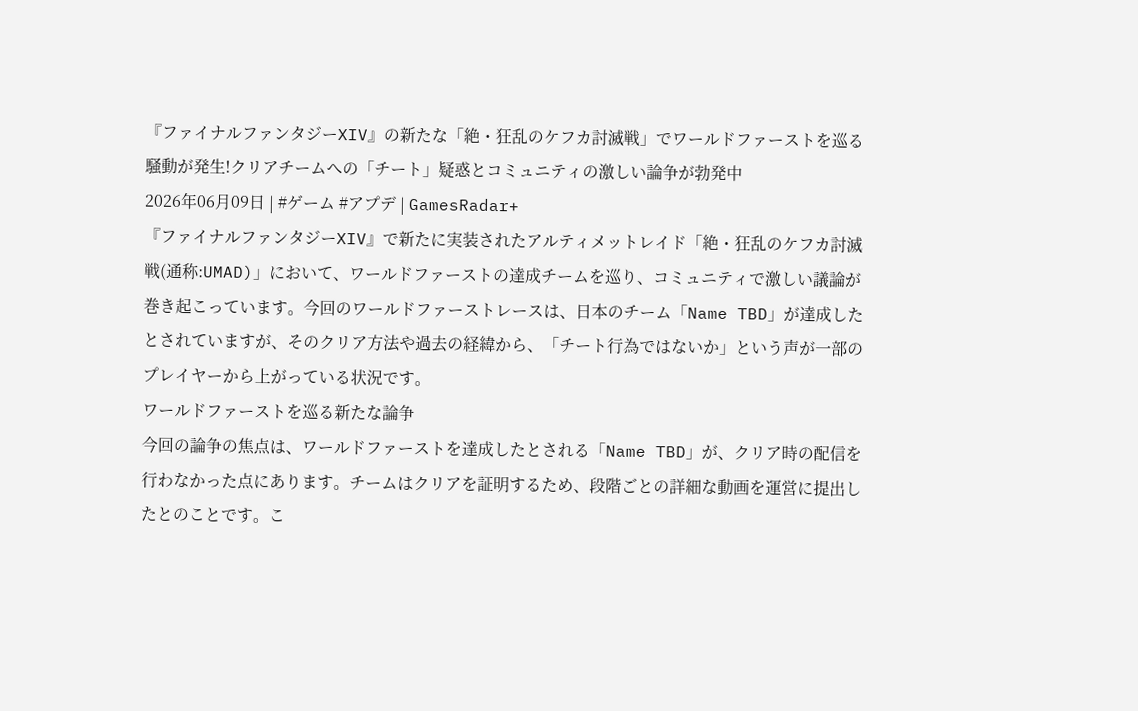『ファイナルファンタジーXIV』の新たな「絶・狂乱のケフカ討滅戦」でワールドファーストを巡る騒動が発生!クリアチームへの「チート」疑惑とコミュニティの激しい論争が勃発中
2026年06月09日 | #ゲーム #アプデ | GamesRadar+
『ファイナルファンタジーXIV』で新たに実装されたアルティメットレイド「絶・狂乱のケフカ討滅戦(通称:UMAD)」において、ワールドファーストの達成チームを巡り、コミュニティで激しい議論が巻き起こっています。今回のワールドファーストレースは、日本のチーム「Name TBD」が達成したとされていますが、そのクリア方法や過去の経緯から、「チート行為ではないか」という声が一部のプレイヤーから上がっている状況です。
ワールドファーストを巡る新たな論争
今回の論争の焦点は、ワールドファーストを達成したとされる「Name TBD」が、クリア時の配信を行わなかった点にあります。チームはクリアを証明するため、段階ごとの詳細な動画を運営に提出したとのことです。こ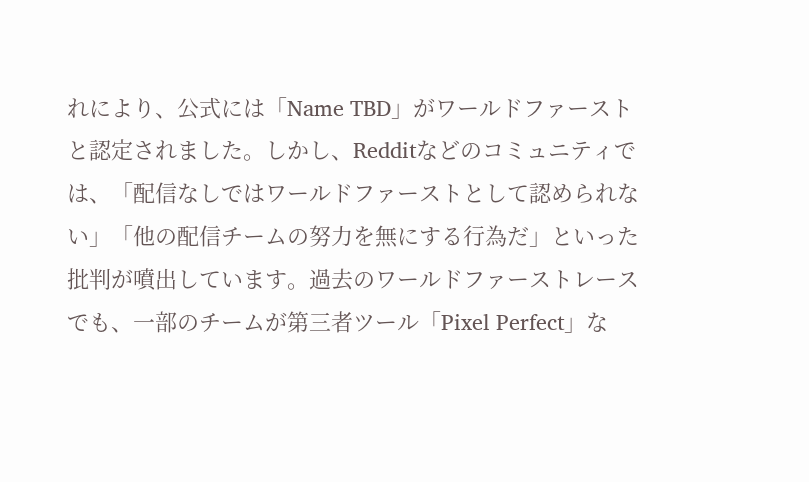れにより、公式には「Name TBD」がワールドファーストと認定されました。しかし、Redditなどのコミュニティでは、「配信なしではワールドファーストとして認められない」「他の配信チームの努力を無にする行為だ」といった批判が噴出しています。過去のワールドファーストレースでも、一部のチームが第三者ツール「Pixel Perfect」な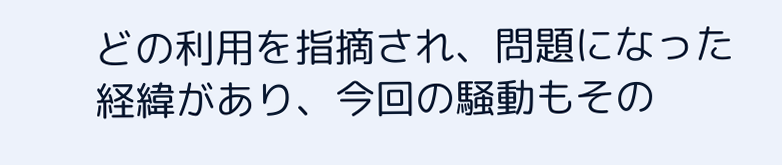どの利用を指摘され、問題になった経緯があり、今回の騒動もその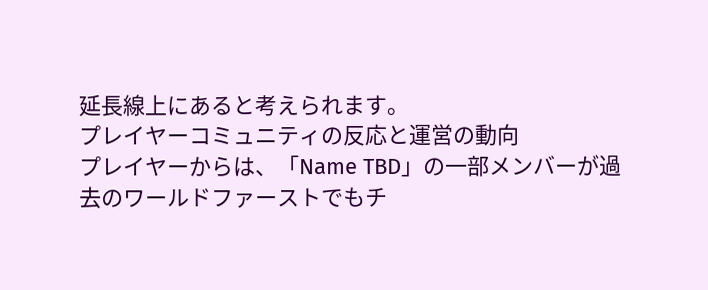延長線上にあると考えられます。
プレイヤーコミュニティの反応と運営の動向
プレイヤーからは、「Name TBD」の一部メンバーが過去のワールドファーストでもチ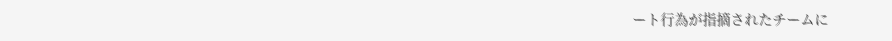ート行為が指摘されたチームに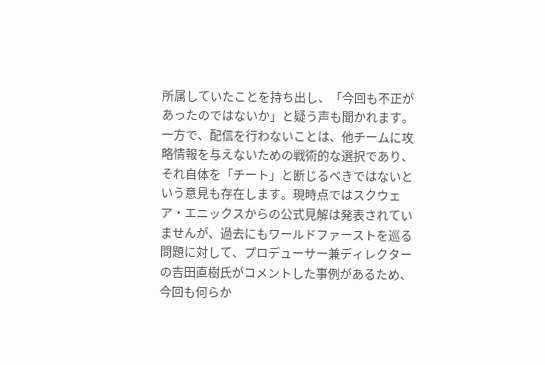所属していたことを持ち出し、「今回も不正があったのではないか」と疑う声も聞かれます。一方で、配信を行わないことは、他チームに攻略情報を与えないための戦術的な選択であり、それ自体を「チート」と断じるべきではないという意見も存在します。現時点ではスクウェア・エニックスからの公式見解は発表されていませんが、過去にもワールドファーストを巡る問題に対して、プロデューサー兼ディレクターの吉田直樹氏がコメントした事例があるため、今回も何らか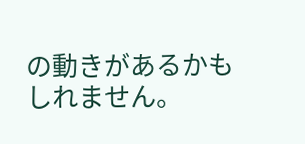の動きがあるかもしれません。